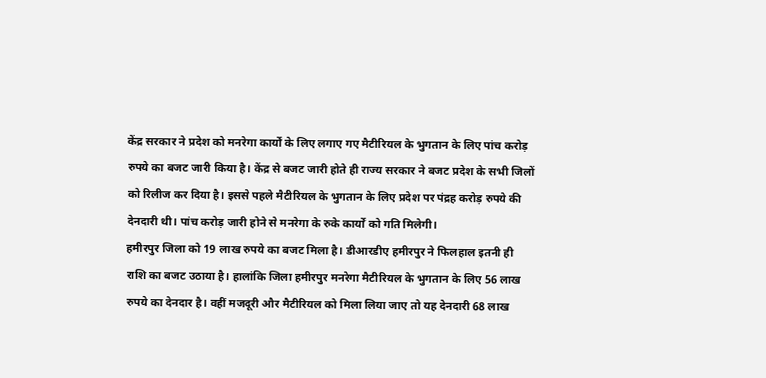केंद्र सरकार ने प्रदेश को मनरेगा कार्यों के लिए लगाए गए मैटीरियल के भुगतान के लिए पांच करोड़ रुपये का बजट जारी किया है। केंद्र से बजट जारी होते ही राज्य सरकार ने बजट प्रदेश के सभी जिलों को रिलीज कर दिया है। इससे पहले मैटीरियल के भुगतान के लिए प्रदेश पर पंद्रह करोड़ रुपये की देनदारी थी। पांच करोड़ जारी होने से मनरेगा के रुके कार्यों को गति मिलेगी।
हमीरपुर जिला को 19 लाख रुपये का बजट मिला है। डीआरडीए हमीरपुर ने फिलहाल इतनी ही राशि का बजट उठाया है। हालांकि जिला हमीरपुर मनरेगा मैटीरियल के भुगतान के लिए 56 लाख रुपये का देनदार है। वहीं मजदूरी और मैटीरियल को मिला लिया जाए तो यह देनदारी 68 लाख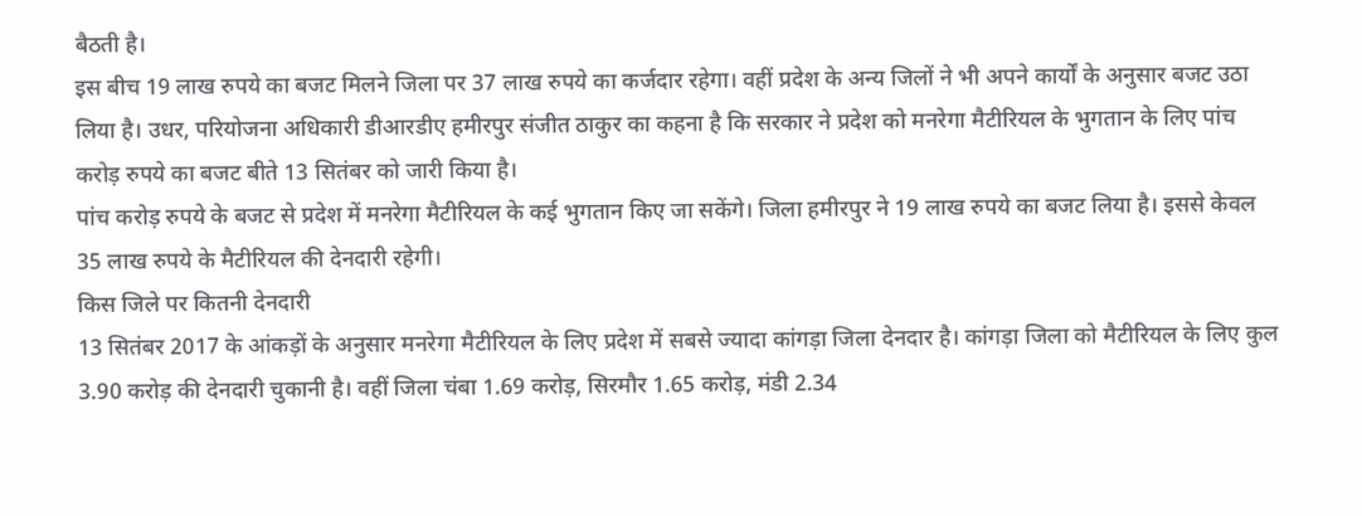बैठती है।
इस बीच 19 लाख रुपये का बजट मिलने जिला पर 37 लाख रुपये का कर्जदार रहेगा। वहीं प्रदेश के अन्य जिलों ने भी अपने कार्यों के अनुसार बजट उठा लिया है। उधर, परियोजना अधिकारी डीआरडीए हमीरपुर संजीत ठाकुर का कहना है कि सरकार ने प्रदेश को मनरेगा मैटीरियल के भुगतान के लिए पांच करोड़ रुपये का बजट बीते 13 सितंबर को जारी किया है।
पांच करोड़ रुपये के बजट से प्रदेश में मनरेगा मैटीरियल के कई भुगतान किए जा सकेंगे। जिला हमीरपुर ने 19 लाख रुपये का बजट लिया है। इससे केवल 35 लाख रुपये के मैटीरियल की देनदारी रहेगी।
किस जिले पर कितनी देनदारी
13 सितंबर 2017 के आंकड़ों के अनुसार मनरेगा मैटीरियल के लिए प्रदेश में सबसे ज्यादा कांगड़ा जिला देनदार है। कांगड़ा जिला को मैटीरियल के लिए कुल 3.90 करोड़ की देनदारी चुकानी है। वहीं जिला चंबा 1.69 करोड़, सिरमौर 1.65 करोड़, मंडी 2.34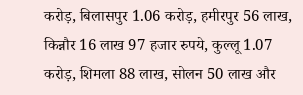करोड़, बिलासपुर 1.06 करोड़, हमीरपुर 56 लाख, किन्नौर 16 लाख 97 हजार रुपये, कुल्लू 1.07 करोड़, शिमला 88 लाख, सोलन 50 लाख और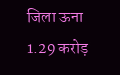जिला ऊना 1.29 करोड़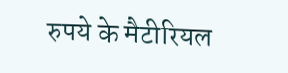रुपये के मैटीरियल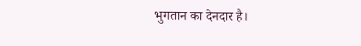भुगतान का देनदार है।